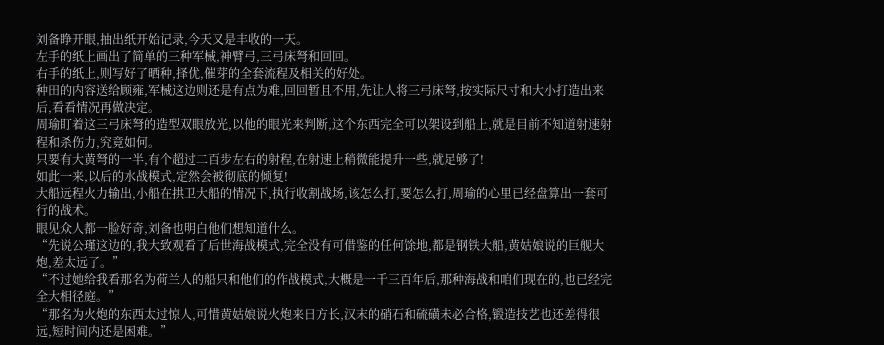刘备睁开眼,抽出纸开始记录,今天又是丰收的一天。
左手的纸上画出了简单的三种军械,神臂弓,三弓床弩和回回。
右手的纸上,则写好了晒种,择优,催芽的全套流程及相关的好处。
种田的内容送给顾雍,军械这边则还是有点为难,回回暂且不用,先让人将三弓床弩,按实际尺寸和大小打造出来后,看看情况再做决定。
周瑜盯着这三弓床弩的造型双眼放光,以他的眼光来判断,这个东西完全可以架设到船上,就是目前不知道射速射程和杀伤力,究竟如何。
只要有大黄弩的一半,有个超过二百步左右的射程,在射速上稍微能提升一些,就足够了!
如此一来,以后的水战模式,定然会被彻底的倾复!
大船远程火力输出,小船在拱卫大船的情况下,执行收割战场,该怎么打,要怎么打,周瑜的心里已经盘算出一套可行的战术。
眼见众人都一脸好奇,刘备也明白他们想知道什么。
“先说公瑾这边的,我大致观看了后世海战模式,完全没有可借鉴的任何馀地,都是钢铁大船,黄姑娘说的巨舰大炮,差太远了。”
“不过她给我看那名为荷兰人的船只和他们的作战模式,大概是一千三百年后,那种海战和咱们现在的,也已经完全大相径庭。”
“那名为火炮的东西太过惊人,可惜黄姑娘说火炮来日方长,汉末的硝石和硫磺未必合格,锻造技艺也还差得很远,短时间内还是困难。”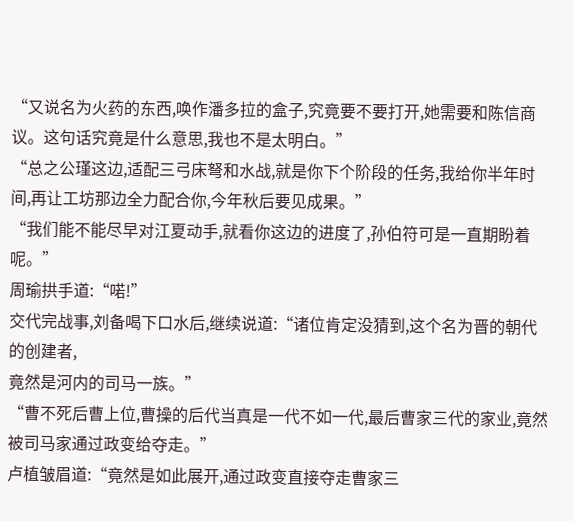“又说名为火药的东西,唤作潘多拉的盒子,究竟要不要打开,她需要和陈信商议。这句话究竟是什么意思,我也不是太明白。”
“总之公瑾这边,适配三弓床弩和水战,就是你下个阶段的任务,我给你半年时间,再让工坊那边全力配合你,今年秋后要见成果。”
“我们能不能尽早对江夏动手,就看你这边的进度了,孙伯符可是一直期盼着呢。”
周瑜拱手道:“喏!”
交代完战事,刘备喝下口水后,继续说道:“诸位肯定没猜到,这个名为晋的朝代的创建者,
竟然是河内的司马一族。”
“曹不死后曹上位,曹操的后代当真是一代不如一代,最后曹家三代的家业,竟然被司马家通过政变给夺走。”
卢植皱眉道:“竟然是如此展开,通过政变直接夺走曹家三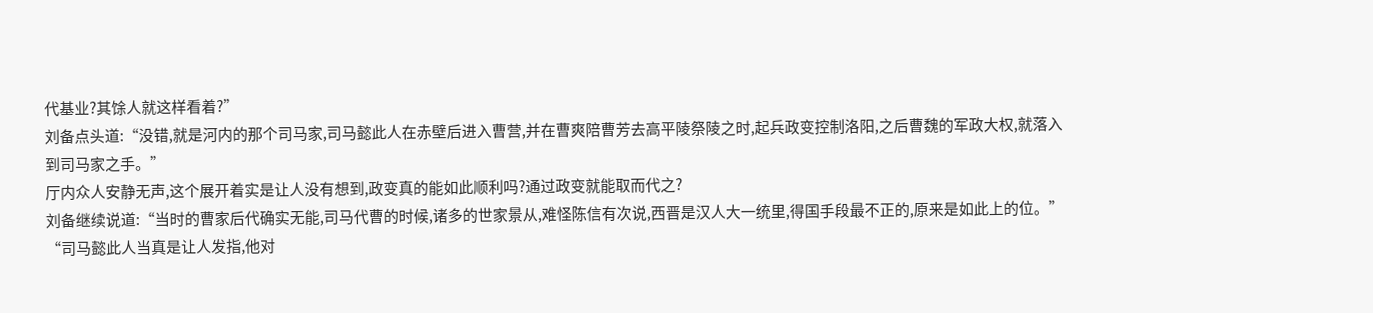代基业?其馀人就这样看着?”
刘备点头道:“没错,就是河内的那个司马家,司马懿此人在赤壁后进入曹营,并在曹爽陪曹芳去高平陵祭陵之时,起兵政变控制洛阳,之后曹魏的军政大权,就落入到司马家之手。”
厅内众人安静无声,这个展开着实是让人没有想到,政变真的能如此顺利吗?通过政变就能取而代之?
刘备继续说道:“当时的曹家后代确实无能,司马代曹的时候,诸多的世家景从,难怪陈信有次说,西晋是汉人大一统里,得国手段最不正的,原来是如此上的位。”
“司马懿此人当真是让人发指,他对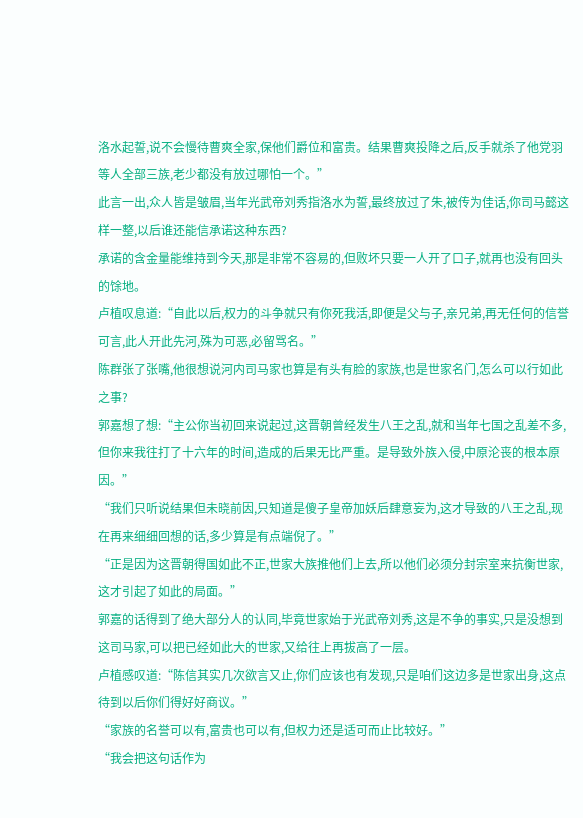洛水起誓,说不会慢待曹爽全家,保他们爵位和富贵。结果曹爽投降之后,反手就杀了他党羽等人全部三族,老少都没有放过哪怕一个。”
此言一出,众人皆是皱眉,当年光武帝刘秀指洛水为誓,最终放过了朱,被传为佳话,你司马懿这样一整,以后谁还能信承诺这种东西?
承诺的含金量能维持到今天,那是非常不容易的,但败坏只要一人开了口子,就再也没有回头的馀地。
卢植叹息道:“自此以后,权力的斗争就只有你死我活,即便是父与子,亲兄弟,再无任何的信誉可言,此人开此先河,殊为可恶,必留骂名。”
陈群张了张嘴,他很想说河内司马家也算是有头有脸的家族,也是世家名门,怎么可以行如此之事?
郭嘉想了想:“主公你当初回来说起过,这晋朝曾经发生八王之乱,就和当年七国之乱差不多,但你来我往打了十六年的时间,造成的后果无比严重。是导致外族入侵,中原沦丧的根本原因。”
“我们只听说结果但未晓前因,只知道是傻子皇帝加妖后肆意妄为,这才导致的八王之乱,现在再来细细回想的话,多少算是有点端倪了。”
“正是因为这晋朝得国如此不正,世家大族推他们上去,所以他们必须分封宗室来抗衡世家,
这才引起了如此的局面。”
郭嘉的话得到了绝大部分人的认同,毕竟世家始于光武帝刘秀,这是不争的事实,只是没想到这司马家,可以把已经如此大的世家,又给往上再拔高了一层。
卢植感叹道:“陈信其实几次欲言又止,你们应该也有发现,只是咱们这边多是世家出身,这点待到以后你们得好好商议。”
“家族的名誉可以有,富贵也可以有,但权力还是适可而止比较好。”
“我会把这句话作为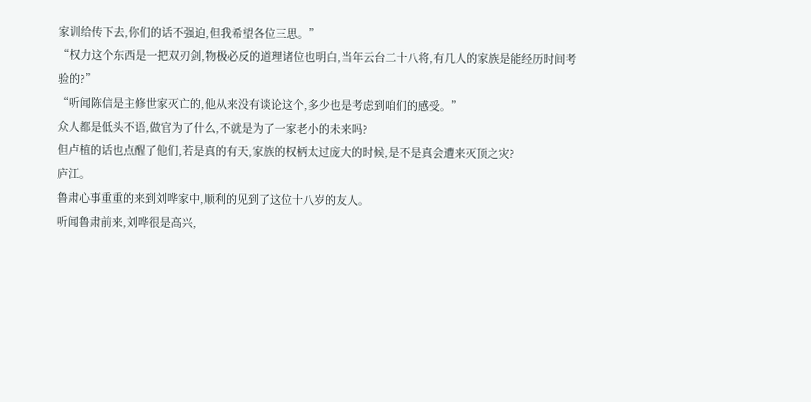家训给传下去,你们的话不强迫,但我希望各位三思。”
“权力这个东西是一把双刃剑,物极必反的道理诸位也明白,当年云台二十八将,有几人的家族是能经历时间考验的?”
“听闻陈信是主修世家灭亡的,他从来没有谈论这个,多少也是考虑到咱们的感受。”
众人都是低头不语,做官为了什么,不就是为了一家老小的未来吗?
但卢植的话也点醒了他们,若是真的有天,家族的权柄太过庞大的时候,是不是真会遭来灭顶之灾?
庐江。
鲁肃心事重重的来到刘哗家中,顺利的见到了这位十八岁的友人。
听闻鲁肃前来,刘哗很是高兴,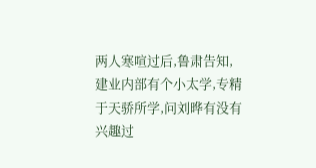两人寒喧过后,鲁肃告知,建业内部有个小太学,专精于天骄所学,问刘晔有没有兴趣过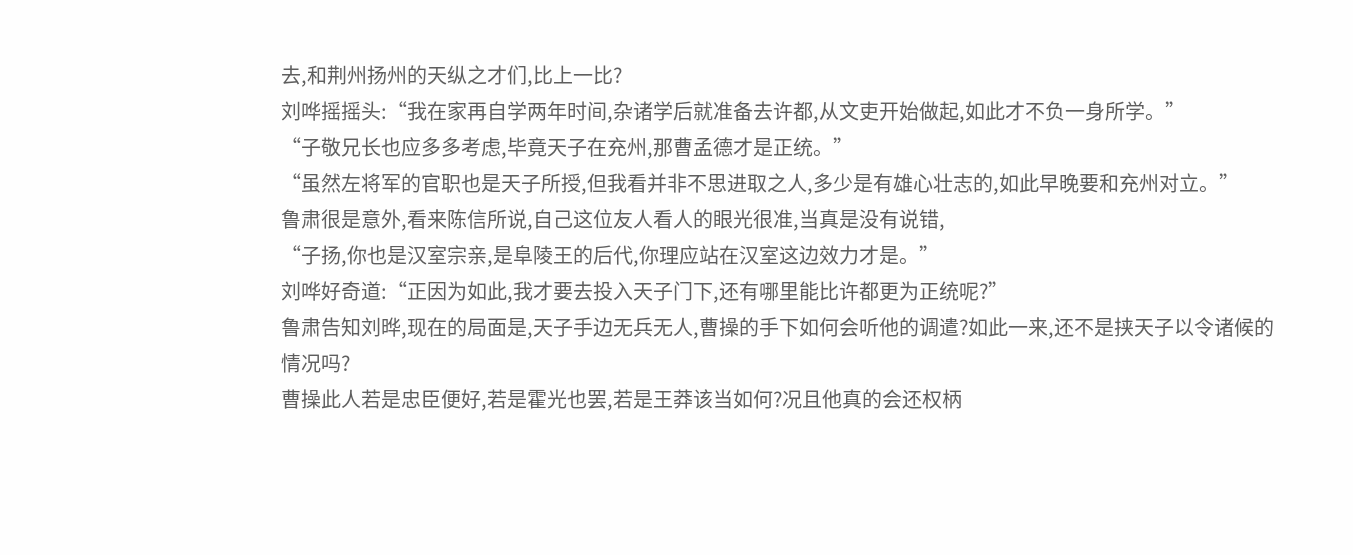去,和荆州扬州的天纵之才们,比上一比?
刘哗摇摇头:“我在家再自学两年时间,杂诸学后就准备去许都,从文吏开始做起,如此才不负一身所学。”
“子敬兄长也应多多考虑,毕竟天子在充州,那曹孟德才是正统。”
“虽然左将军的官职也是天子所授,但我看并非不思进取之人,多少是有雄心壮志的,如此早晚要和充州对立。”
鲁肃很是意外,看来陈信所说,自己这位友人看人的眼光很准,当真是没有说错,
“子扬,你也是汉室宗亲,是阜陵王的后代,你理应站在汉室这边效力才是。”
刘哗好奇道:“正因为如此,我才要去投入天子门下,还有哪里能比许都更为正统呢?”
鲁肃告知刘晔,现在的局面是,天子手边无兵无人,曹操的手下如何会听他的调遣?如此一来,还不是挟天子以令诸候的情况吗?
曹操此人若是忠臣便好,若是霍光也罢,若是王莽该当如何?况且他真的会还权柄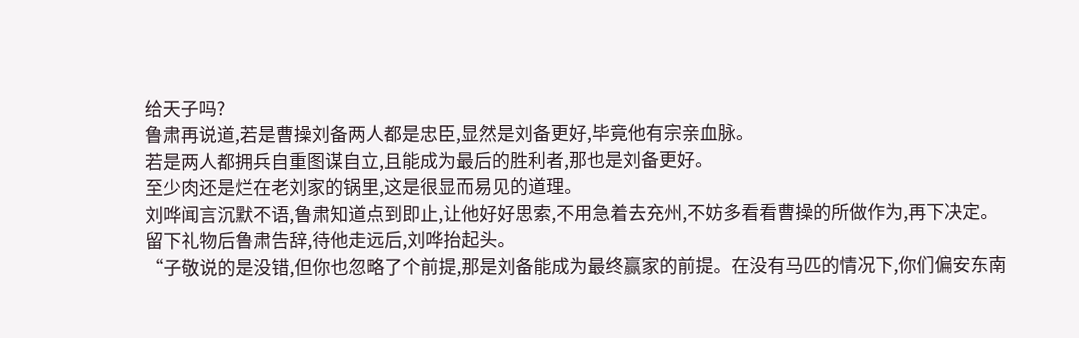给天子吗?
鲁肃再说道,若是曹操刘备两人都是忠臣,显然是刘备更好,毕竟他有宗亲血脉。
若是两人都拥兵自重图谋自立,且能成为最后的胜利者,那也是刘备更好。
至少肉还是烂在老刘家的锅里,这是很显而易见的道理。
刘哗闻言沉默不语,鲁肃知道点到即止,让他好好思索,不用急着去充州,不妨多看看曹操的所做作为,再下决定。
留下礼物后鲁肃告辞,待他走远后,刘哗抬起头。
“子敬说的是没错,但你也忽略了个前提,那是刘备能成为最终赢家的前提。在没有马匹的情况下,你们偏安东南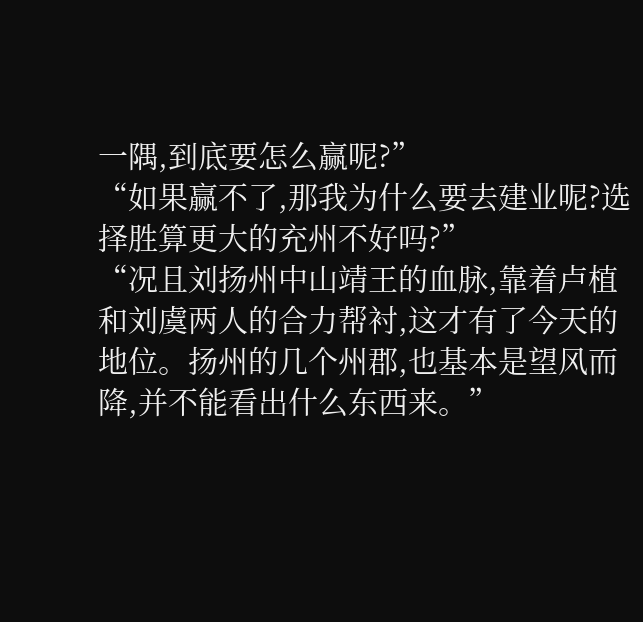一隅,到底要怎么赢呢?”
“如果赢不了,那我为什么要去建业呢?选择胜算更大的充州不好吗?”
“况且刘扬州中山靖王的血脉,靠着卢植和刘虞两人的合力帮衬,这才有了今天的地位。扬州的几个州郡,也基本是望风而降,并不能看出什么东西来。”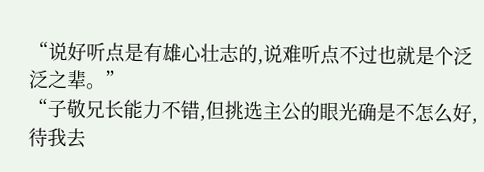“说好听点是有雄心壮志的,说难听点不过也就是个泛泛之辈。”
“子敬兄长能力不错,但挑选主公的眼光确是不怎么好,待我去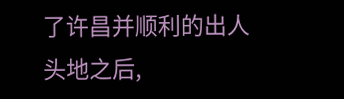了许昌并顺利的出人头地之后,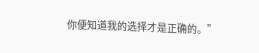你便知道我的选择才是正确的。”